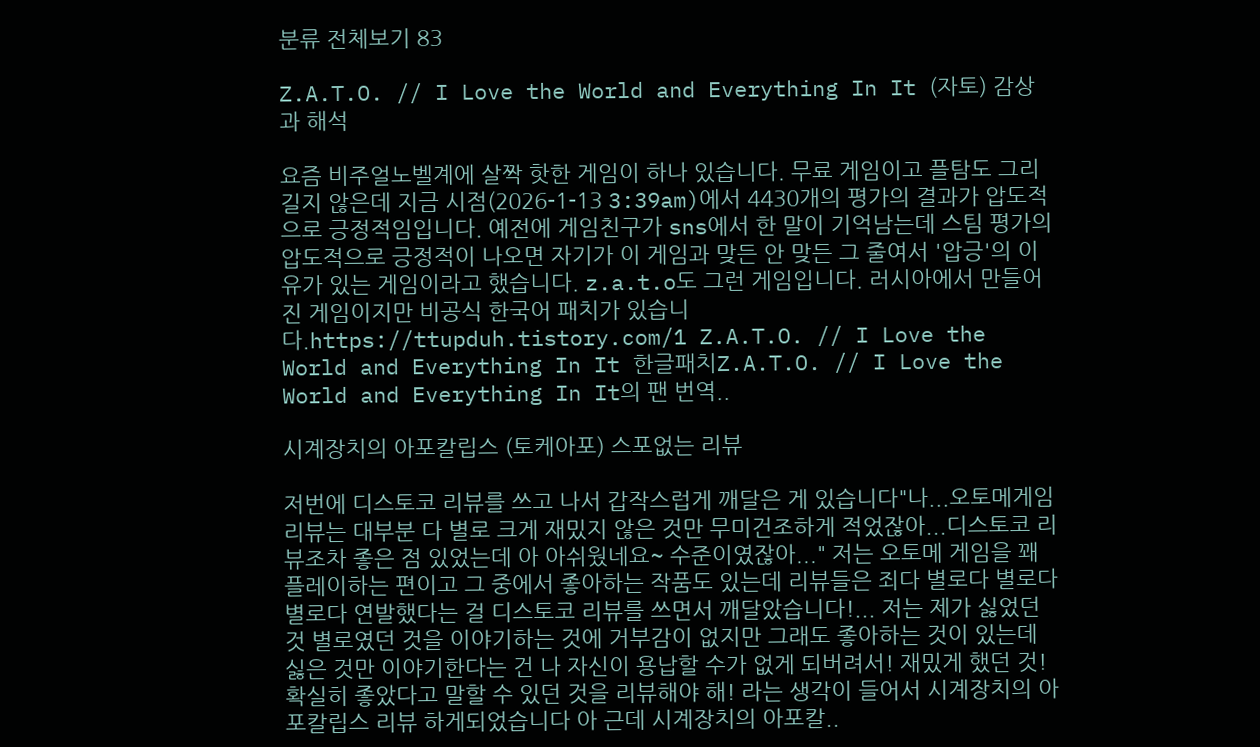분류 전체보기 83

Z.A.T.O. // I Love the World and Everything In It (자토) 감상과 해석

요즘 비주얼노벨계에 살짝 핫한 게임이 하나 있습니다. 무료 게임이고 플탐도 그리 길지 않은데 지금 시점(2026-1-13 3:39am)에서 4430개의 평가의 결과가 압도적으로 긍정적임입니다. 예전에 게임친구가 sns에서 한 말이 기억남는데 스팀 평가의 압도적으로 긍정적이 나오면 자기가 이 게임과 맞든 안 맞든 그 줄여서 '압긍'의 이유가 있는 게임이라고 했습니다. z.a.t.o도 그런 게임입니다. 러시아에서 만들어진 게임이지만 비공식 한국어 패치가 있습니다.https://ttupduh.tistory.com/1 Z.A.T.O. // I Love the World and Everything In It 한글패치Z.A.T.O. // I Love the World and Everything In It의 팬 번역..

시계장치의 아포칼립스 (토케아포) 스포없는 리뷰

저번에 디스토코 리뷰를 쓰고 나서 갑작스럽게 깨달은 게 있습니다"나...오토메게임 리뷰는 대부분 다 별로 크게 재밌지 않은 것만 무미건조하게 적었잖아...디스토코 리뷰조차 좋은 점 있었는데 아 아쉬웠네요~ 수준이였잖아..." 저는 오토메 게임을 꽤 플레이하는 편이고 그 중에서 좋아하는 작품도 있는데 리뷰들은 죄다 별로다 별로다 별로다 연발했다는 걸 디스토코 리뷰를 쓰면서 깨달았습니다!... 저는 제가 싫었던 것 별로였던 것을 이야기하는 것에 거부감이 없지만 그래도 좋아하는 것이 있는데 싫은 것만 이야기한다는 건 나 자신이 용납할 수가 없게 되버려서! 재밌게 했던 것! 확실히 좋았다고 말할 수 있던 것을 리뷰해야 해! 라는 생각이 들어서 시계장치의 아포칼립스 리뷰 하게되었습니다 아 근데 시계장치의 아포칼..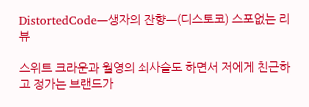DistortedCodeㅡ생자의 잔향ㅡ(디스토코) 스포없는 리뷰

스위트 크라운과 월영의 쇠사슬도 하면서 저에게 친근하고 정가는 브랜드가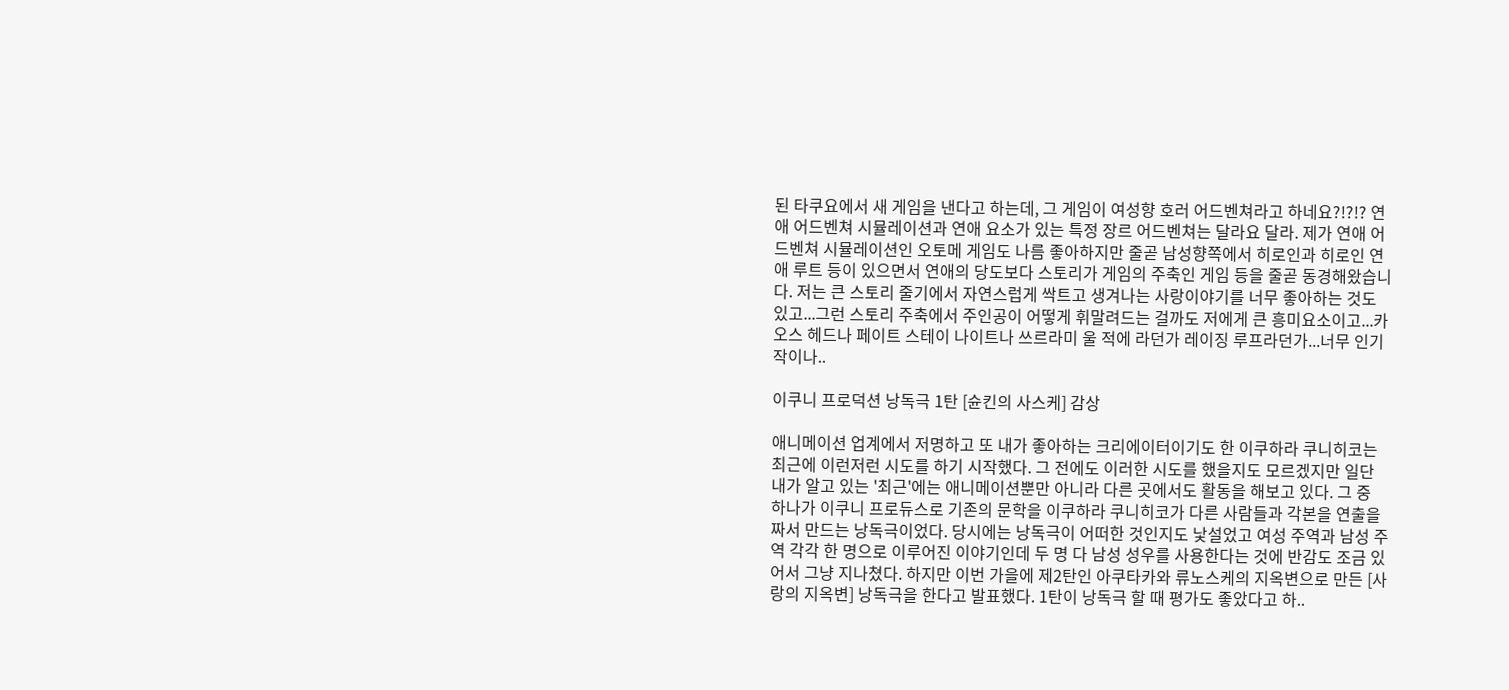된 타쿠요에서 새 게임을 낸다고 하는데, 그 게임이 여성향 호러 어드벤쳐라고 하네요?!?!? 연애 어드벤쳐 시뮬레이션과 연애 요소가 있는 특정 장르 어드벤쳐는 달라요 달라. 제가 연애 어드벤쳐 시뮬레이션인 오토메 게임도 나름 좋아하지만 줄곧 남성향쪽에서 히로인과 히로인 연애 루트 등이 있으면서 연애의 당도보다 스토리가 게임의 주축인 게임 등을 줄곧 동경해왔습니다. 저는 큰 스토리 줄기에서 자연스럽게 싹트고 생겨나는 사랑이야기를 너무 좋아하는 것도 있고...그런 스토리 주축에서 주인공이 어떻게 휘말려드는 걸까도 저에게 큰 흥미요소이고...카오스 헤드나 페이트 스테이 나이트나 쓰르라미 울 적에 라던가 레이징 루프라던가...너무 인기작이나..

이쿠니 프로덕션 낭독극 1탄 [슌킨의 사스케] 감상

애니메이션 업계에서 저명하고 또 내가 좋아하는 크리에이터이기도 한 이쿠하라 쿠니히코는 최근에 이런저런 시도를 하기 시작했다. 그 전에도 이러한 시도를 했을지도 모르겠지만 일단 내가 알고 있는 '최근'에는 애니메이션뿐만 아니라 다른 곳에서도 활동을 해보고 있다. 그 중 하나가 이쿠니 프로듀스로 기존의 문학을 이쿠하라 쿠니히코가 다른 사람들과 각본을 연출을 짜서 만드는 낭독극이었다. 당시에는 낭독극이 어떠한 것인지도 낯설었고 여성 주역과 남성 주역 각각 한 명으로 이루어진 이야기인데 두 명 다 남성 성우를 사용한다는 것에 반감도 조금 있어서 그냥 지나쳤다. 하지만 이번 가을에 제2탄인 아쿠타카와 류노스케의 지옥변으로 만든 [사랑의 지옥변] 낭독극을 한다고 발표했다. 1탄이 낭독극 할 때 평가도 좋았다고 하..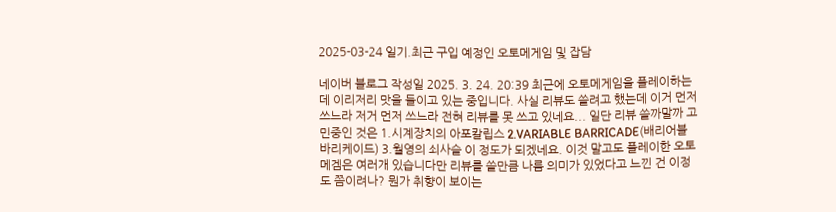2025-03-24 일기.최근 구입 예정인 오토메게임 및 잡담

네이버 블로그 작성일 2025. 3. 24. 20:39 최근에 오토메게임을 플레이하는데 이리저리 맛을 들이고 있는 중입니다. 사실 리뷰도 쓸려고 했는데 이거 먼저 쓰느라 저거 먼저 쓰느라 전혀 리뷰를 못 쓰고 있네요... 일단 리뷰 쓸까말까 고민중인 것은 1.시계장치의 아포칼립스 2.VARIABLE BARRICADE(배리어블 바리케이드) 3.월영의 쇠사슬 이 정도가 되겠네요. 이것 말고도 플레이한 오토메겜은 여러개 있습니다만 리뷰를 쓸만큼 나름 의미가 있었다고 느낀 건 이정도 쯤이려나? 뭔가 취향이 보이는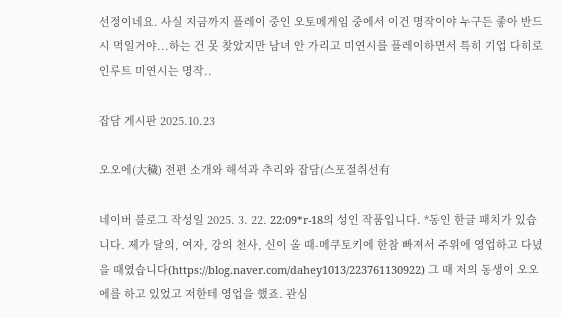선정이네요. 사실 지금까지 플레이 중인 오토메게임 중에서 이건 명작이야 누구든 좋아 반드시 먹일거야...하는 건 못 찾았지만 남녀 안 가리고 미연시를 플레이하면서 특히 기업 다히로인루트 미연시는 명작..

잡담 게시판 2025.10.23

오오에(大穢) 전편 소개와 해석과 추리와 잡담(스포절취선有

네이버 블로그 작성일 2025. 3. 22. 22:09*r-18의 성인 작품입니다. *동인 한글 패치가 있습니다. 제가 달의, 여자, 강의 천사, 신이 올 때-메쿠토키에 한참 빠져서 주위에 영업하고 다녔을 때였습니다(https://blog.naver.com/dahey1013/223761130922) 그 때 저의 동생이 오오에를 하고 있었고 저한테 영업을 했죠. 관심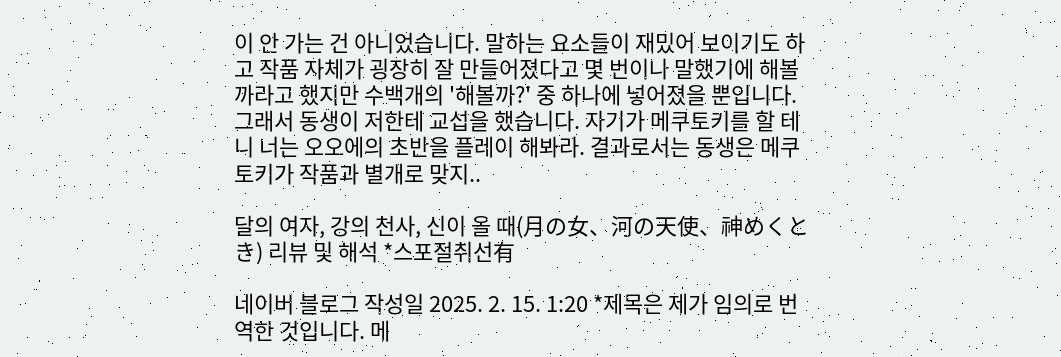이 안 가는 건 아니었습니다. 말하는 요소들이 재밌어 보이기도 하고 작품 자체가 굉장히 잘 만들어졌다고 몇 번이나 말했기에 해볼까라고 했지만 수백개의 '해볼까?' 중 하나에 넣어졌을 뿐입니다. 그래서 동생이 저한테 교섭을 했습니다. 자기가 메쿠토키를 할 테니 너는 오오에의 초반을 플레이 해봐라. 결과로서는 동생은 메쿠토키가 작품과 별개로 맞지..

달의 여자, 강의 천사, 신이 올 때(月の女、河の天使、神めくとき) 리뷰 및 해석 *스포절취선有

네이버 블로그 작성일 2025. 2. 15. 1:20 *제목은 제가 임의로 번역한 것입니다. 메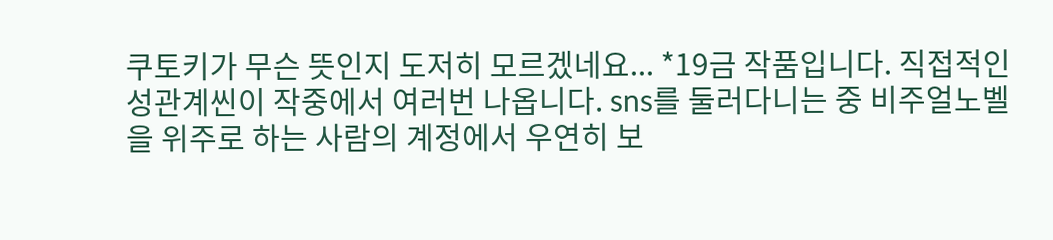쿠토키가 무슨 뜻인지 도저히 모르겠네요... *19금 작품입니다. 직접적인 성관계씬이 작중에서 여러번 나옵니다. sns를 둘러다니는 중 비주얼노벨을 위주로 하는 사람의 계정에서 우연히 보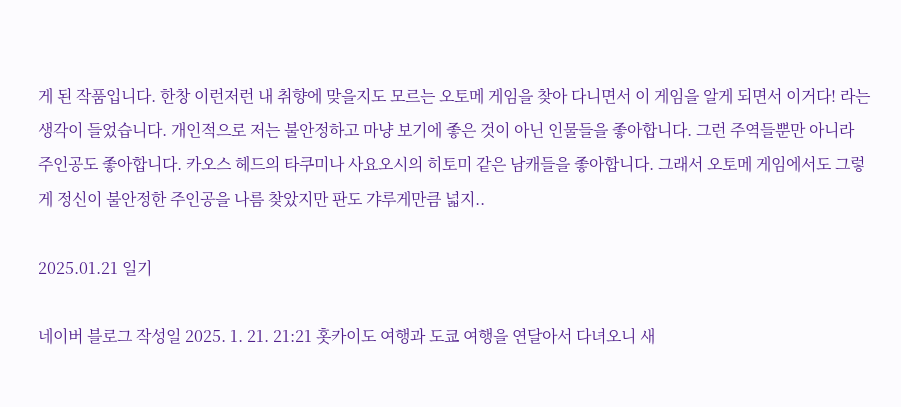게 된 작품입니다. 한창 이런저런 내 취향에 맞을지도 모르는 오토메 게임을 찾아 다니면서 이 게임을 알게 되면서 이거다! 라는 생각이 들었습니다. 개인적으로 저는 불안정하고 마냥 보기에 좋은 것이 아닌 인물들을 좋아합니다. 그런 주역들뿐만 아니라 주인공도 좋아합니다. 카오스 헤드의 타쿠미나 사요오시의 히토미 같은 남캐들을 좋아합니다. 그래서 오토메 게임에서도 그렇게 정신이 불안정한 주인공을 나름 찾았지만 판도 갸루게만큼 넓지..

2025.01.21 일기

네이버 블로그 작성일 2025. 1. 21. 21:21 홋카이도 여행과 도쿄 여행을 연달아서 다녀오니 새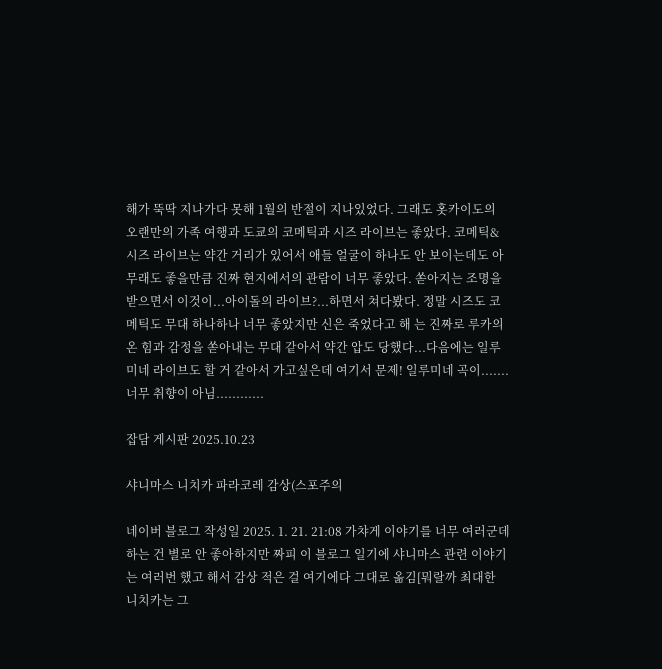해가 뚝딱 지나가다 못해 1월의 반절이 지나있었다. 그래도 홋카이도의 오랜만의 가족 여행과 도쿄의 코메틱과 시즈 라이브는 좋았다. 코메틱&시즈 라이브는 약간 거리가 있어서 애들 얼굴이 하나도 안 보이는데도 아무래도 좋을만큼 진짜 현지에서의 관람이 너무 좋았다. 쏟아지는 조명을 받으면서 이것이...아이돌의 라이브?...하면서 쳐다봤다. 정말 시즈도 코메틱도 무대 하나하나 너무 좋았지만 신은 죽었다고 해 는 진짜로 루카의 온 힘과 감정을 쏟아내는 무대 같아서 약간 압도 당했다...다음에는 일루미네 라이브도 할 거 같아서 가고싶은데 여기서 문제! 일루미네 곡이.......너무 취향이 아님............

잡담 게시판 2025.10.23

샤니마스 니치카 파라코레 감상(스포주의

네이버 블로그 작성일 2025. 1. 21. 21:08 가챠게 이야기를 너무 여러군데 하는 건 별로 안 좋아하지만 짜피 이 블로그 일기에 샤니마스 관련 이야기는 여러번 했고 해서 감상 적은 걸 여기에다 그대로 옮김[뭐랄까 최대한 니치카는 그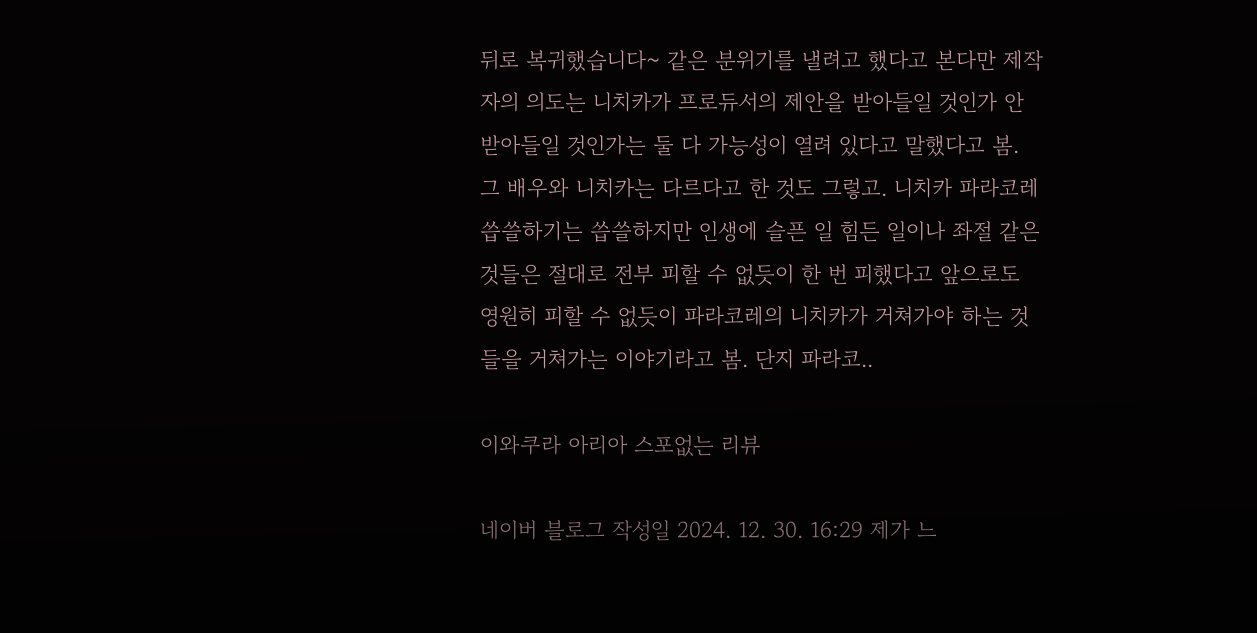뒤로 복귀했습니다~ 같은 분위기를 낼려고 했다고 본다만 제작자의 의도는 니치카가 프로듀서의 제안을 받아들일 것인가 안 받아들일 것인가는 둘 다 가능성이 열려 있다고 말했다고 봄. 그 배우와 니치카는 다르다고 한 것도 그렇고. 니치카 파라코레 씁쓸하기는 씁쓸하지만 인생에 슬픈 일 힘든 일이나 좌절 같은 것들은 절대로 전부 피할 수 없듯이 한 번 피했다고 앞으로도 영원히 피할 수 없듯이 파라코레의 니치카가 거쳐가야 하는 것들을 거쳐가는 이야기라고 봄. 단지 파라코..

이와쿠라 아리아 스포없는 리뷰

네이버 블로그 작성일 2024. 12. 30. 16:29 제가 느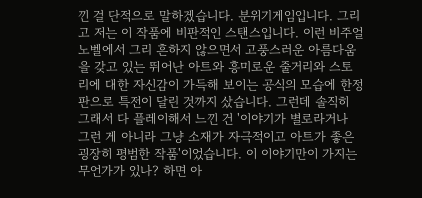낀 걸 단적으로 말하겠습니다. 분위기게임입니다. 그리고 저는 이 작품에 비판적인 스탠스입니다. 이런 비주얼노벨에서 그리 흔하지 않으면서 고풍스러운 아름다움을 갖고 있는 뛰어난 아트와 흥미로운 줄거리와 스토리에 대한 자신감이 가득해 보이는 공식의 모습에 한정판으로 특전이 달린 것까지 샀습니다. 그런데 솔직히 그래서 다 플레이해서 느낀 건 '이야기가 별로라거나 그런 게 아니라 그냥 소재가 자극적이고 아트가 좋은 굉장히 평범한 작품'이었습니다. 이 이야기만이 가지는 무언가가 있나? 하면 아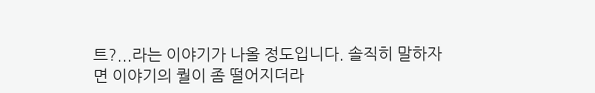트?...라는 이야기가 나올 정도입니다. 솔직히 말하자면 이야기의 퀄이 좀 떨어지더라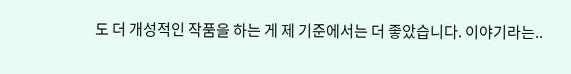도 더 개성적인 작품을 하는 게 제 기준에서는 더 좋았습니다. 이야기라는..